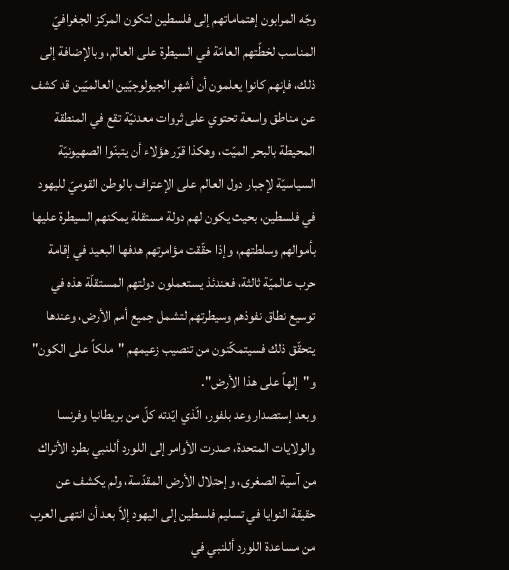وجّه المرابون إهتماماتهم إلى فلسطين لتكون المركز الجغرافيّ المناسب لخطّتهم العامّة في السيطرة على العالم، وبالإضافة إلى ذلك، فإنهم كانوا يعلمون أن أشهر الجيولوجيّين العالميّين قد كشف عن مناطق واسعة تحتوي على ثروات معدنيّة تقع في المنطقة المحيطة بالبحر الميّت، وهكذا قرّر هؤلاء أن يتبنّوا الصهيونيّة السياسيّة لإجبار دول العالم على الإعتراف بالوطن القوميّ لليهود في فلسطين، بحيث يكون لهم دولة مستقلة يمكنهم السيطرة عليها بأموالهم وسلطتهم، وإذا حقّقت مؤامرتهم هدفها البعيد في إقامة حرب عالميّة ثالثة، فعندئذ يستعملون دولتهم المستقلّة هذه في توسيع نطاق نفوذهم وسيطرتهم لتشمل جميع أمم الأرض، وعندها يتحقّق ذلك فسيتمكّنون من تنصيب زعيمهم "ملكاً على الكون" و"إلهاً على هذا الأرض".
وبعد إستصدار وعد بلفور، الّذي ايّدته كلّ من بريطانيا وفرنسا والولايات المتحدة، صدرت الأوامر إلى اللورد أللنبي بطرد الأتراك من آسية الصغرى، وإحتلال الأرض المقدّسة، ولم يكشف عن حقيقة النوايا في تسليم فلسطين إلى اليهود إلاّ بعد أن انتهى العرب من مساعدة اللورد أللنبي في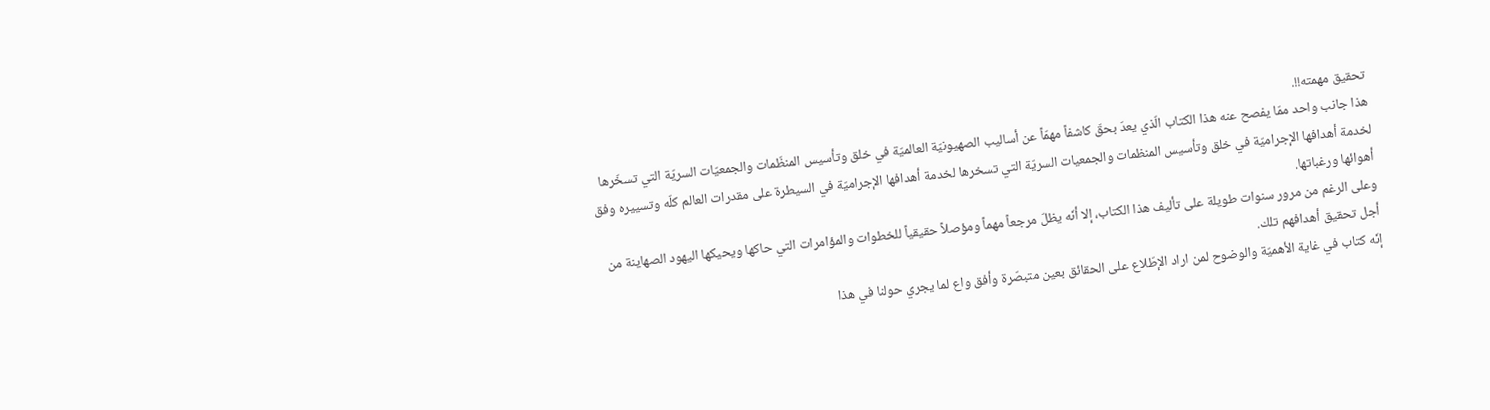تحقيق مهمته!!.
هذا جانب واحد ممّا يفصح عنه هذا الكتاب الّذي يعدّ بحقّ كاشفاً مهمّاً عن أساليب الصهيونيّة العالميّة في خلق وتأسيس المنظّمات والجمعيّات السريّة التي تسخّرها لخدمة أهدافها الإجراميّة في خلق وتأسيس المنظمات والجمعيات السريّة التي تسخرها لخدمة أهدافها الإجراميّة في السيطرة على مقدرات العالم كلّه وتسييره وفق أهوائها ورغباتها.
وعلى الرغم من مرور سنوات طويلة على تأليف هذا الكتاب، إلا أنّه يظلّ مرجعاً مهماً ومؤصلاً حقيقياً للخطوات والمؤامرات التي حاكها ويحيكها اليهود الصهاينة من أجل تحقيق أهدافهم تلك.
إنّه كتاب في غاية الأهميّة والوضوح لمن اراد الإطّلاع على الحقائق بعين متبصّرة وأفق واع لما يجري حولنا في هذا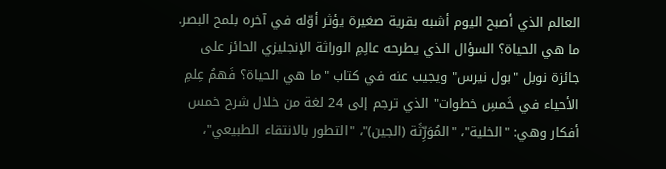العالم الذي أصبح اليوم أشبه بقرية صغيرة يؤثر أوّله في آخره بلمح البصر.
ما هي الحياة؟ السؤال الذي يطرحه عالِمِ الوراثة الإنجليزي الحائز على جائزة نوبل "بول نيرس" ويجيب عنه في كتاب "ما هي الحياة؟ فَهمُ عِلمِ الأحياء في خَمسِ خطوات" الذي ترجم إلى 24 لغة من خلال شرح خمس أفكار وهي: "الخلية"، "المُوَرِّثَة (الجين)"، "التطور بالانتقاء الطبيعي"،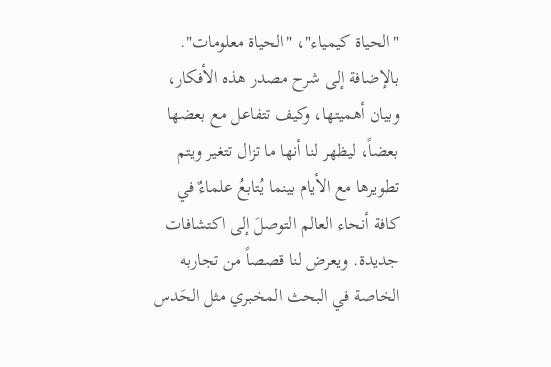"الحياة كيمياء"، "الحياة معلومات". بالإضافة إلى شرح مصدر هذه الأفكار، وبيان أهميتها، وكيف تتفاعل مع بعضها بعضاً، ليظهر لنا أنها ما تزال تتغير ويتم تطويرها مع الأيام بينما يُتابعُ علماءٌ في كافة أنحاء العالم التوصلَ إلى اكتشافات جديدة. ويعرض لنا قصصاً من تجاربه الخاصة في البحث المخبري مثل الحَدس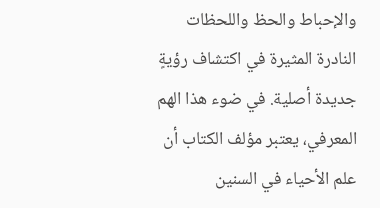والإحباط والحظ واللحظات النادرة المثيرة في اكتشاف رؤيةٍ جديدة أصلية. في ضوء هذا الهم المعرفي، يعتبر مؤلف الكتاب أن علم الأحياء في السنين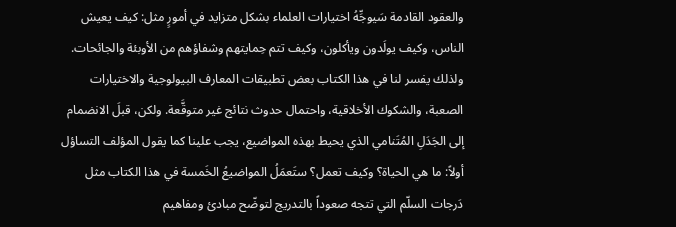والعقود القادمة سَيوجِّهُ اختيارات العلماء بشكل متزايد في أمورٍ مثل: كيف يعيش الناس، وكيف يولَدون ويأكلون، وكيف تتم حِمايتهم وشفاؤهم من الأوبئة والجائحات. ولذلك يفسر لنا في هذا الكتاب بعض تطبيقات المعارف البيولوجية والاختيارات الصعبة، والشكوك الأخلاقية، واحتمال حدوث نتائج غير متوقَّعة. ولكن، قبلَ الانضمام إلى الجَدَلِ المُتَنامي الذي يحيط بهذه المواضيع، يجب علينا كما يقول المؤلف التساؤل أولاً: ما هي الحياة؟ وكيف تعمل؟ ستَعمَلُ المواضيعُ الخَمسة في هذا الكتاب مثل دَرجات السلّم التي تتجه صعوداً بالتدريج لتوضّح مبادئ ومفاهيم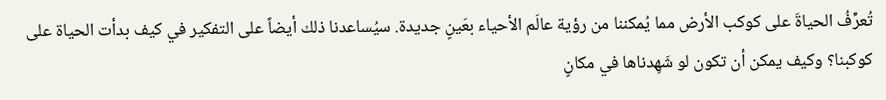تُعرِّفُ الحياةَ على كوكب الأرض مما يُمكننا من رؤية عالَم الأحياء بعَينٍ جديدة. سيُساعدنا ذلك أيضاً على التفكير في كيف بدأت الحياة على كوكبنا؟ وكيف يمكن أن تكون لو شَهِدناها في مكانٍ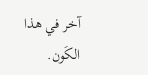آخر في هذا الكَون.